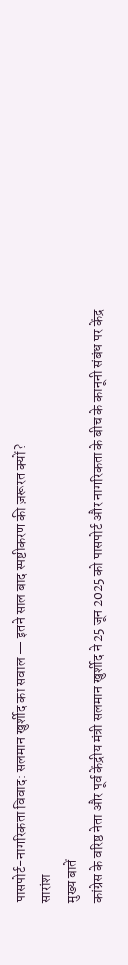पासपोर्ट-नागरिकता विवाद: सलमान खुर्शीद का सवाल — इतने साल बाद स्पष्टीकरण की ज़रूरत क्यों?
सारांश
मुख्य बातें
कांग्रेस के वरिष्ठ नेता और पूर्व केंद्रीय मंत्री सलमान खुर्शीद ने 25 जून 2025 को पासपोर्ट और नागरिकता के बीच के कानूनी संबंध पर केंद्र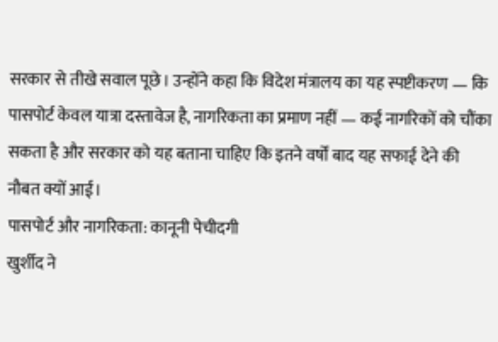सरकार से तीखे सवाल पूछे। उन्होंने कहा कि विदेश मंत्रालय का यह स्पष्टीकरण — कि पासपोर्ट केवल यात्रा दस्तावेज है, नागरिकता का प्रमाण नहीं — कई नागरिकों को चौंका सकता है और सरकार को यह बताना चाहिए कि इतने वर्षों बाद यह सफाई देने की नौबत क्यों आई।
पासपोर्ट और नागरिकता: कानूनी पेचीदगी
खुर्शीद ने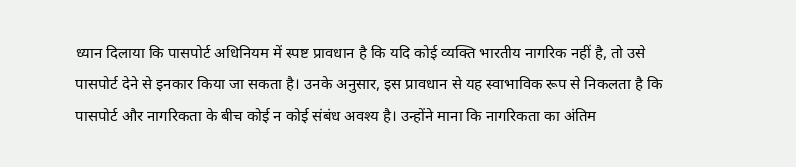ध्यान दिलाया कि पासपोर्ट अधिनियम में स्पष्ट प्रावधान है कि यदि कोई व्यक्ति भारतीय नागरिक नहीं है, तो उसे पासपोर्ट देने से इनकार किया जा सकता है। उनके अनुसार, इस प्रावधान से यह स्वाभाविक रूप से निकलता है कि पासपोर्ट और नागरिकता के बीच कोई न कोई संबंध अवश्य है। उन्होंने माना कि नागरिकता का अंतिम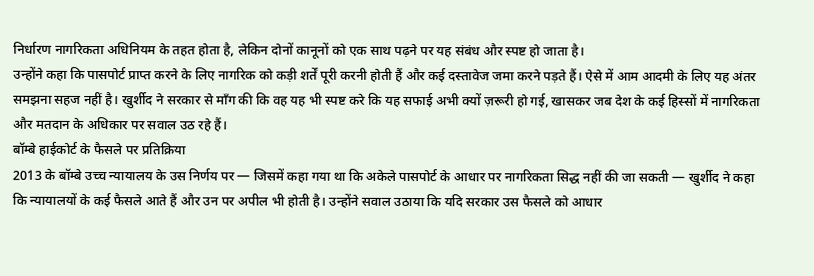निर्धारण नागरिकता अधिनियम के तहत होता है, लेकिन दोनों कानूनों को एक साथ पढ़ने पर यह संबंध और स्पष्ट हो जाता है।
उन्होंने कहा कि पासपोर्ट प्राप्त करने के लिए नागरिक को कड़ी शर्तें पूरी करनी होती हैं और कई दस्तावेज जमा करने पड़ते हैं। ऐसे में आम आदमी के लिए यह अंतर समझना सहज नहीं है। खुर्शीद ने सरकार से माँग की कि वह यह भी स्पष्ट करे कि यह सफाई अभी क्यों ज़रूरी हो गई, खासकर जब देश के कई हिस्सों में नागरिकता और मतदान के अधिकार पर सवाल उठ रहे हैं।
बॉम्बे हाईकोर्ट के फैसले पर प्रतिक्रिया
2013 के बॉम्बे उच्च न्यायालय के उस निर्णय पर — जिसमें कहा गया था कि अकेले पासपोर्ट के आधार पर नागरिकता सिद्ध नहीं की जा सकती — खुर्शीद ने कहा कि न्यायालयों के कई फैसले आते हैं और उन पर अपील भी होती है। उन्होंने सवाल उठाया कि यदि सरकार उस फैसले को आधार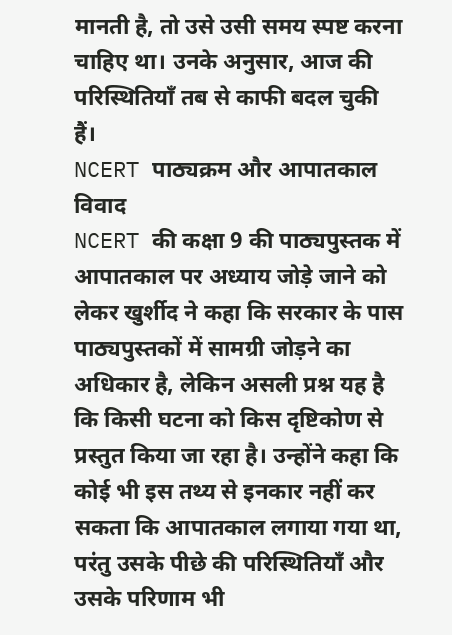मानती है, तो उसे उसी समय स्पष्ट करना चाहिए था। उनके अनुसार, आज की परिस्थितियाँ तब से काफी बदल चुकी हैं।
NCERT पाठ्यक्रम और आपातकाल विवाद
NCERT की कक्षा 9 की पाठ्यपुस्तक में आपातकाल पर अध्याय जोड़े जाने को लेकर खुर्शीद ने कहा कि सरकार के पास पाठ्यपुस्तकों में सामग्री जोड़ने का अधिकार है, लेकिन असली प्रश्न यह है कि किसी घटना को किस दृष्टिकोण से प्रस्तुत किया जा रहा है। उन्होंने कहा कि कोई भी इस तथ्य से इनकार नहीं कर सकता कि आपातकाल लगाया गया था, परंतु उसके पीछे की परिस्थितियाँ और उसके परिणाम भी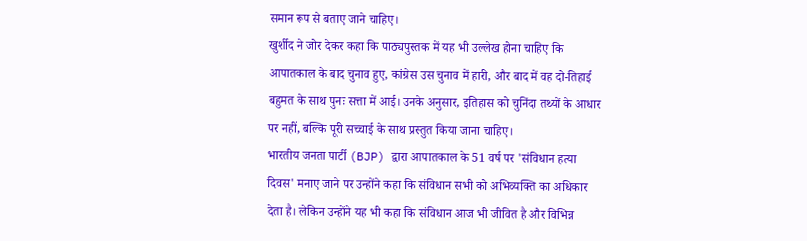समान रूप से बताए जाने चाहिए।
खुर्शीद ने जोर देकर कहा कि पाठ्यपुस्तक में यह भी उल्लेख होना चाहिए कि आपातकाल के बाद चुनाव हुए, कांग्रेस उस चुनाव में हारी, और बाद में वह दो-तिहाई बहुमत के साथ पुनः सत्ता में आई। उनके अनुसार, इतिहास को चुनिंदा तथ्यों के आधार पर नहीं, बल्कि पूरी सच्चाई के साथ प्रस्तुत किया जाना चाहिए।
भारतीय जनता पार्टी (BJP) द्वारा आपातकाल के 51 वर्ष पर 'संविधान हत्या दिवस' मनाए जाने पर उन्होंने कहा कि संविधान सभी को अभिव्यक्ति का अधिकार देता है। लेकिन उन्होंने यह भी कहा कि संविधान आज भी जीवित है और विभिन्न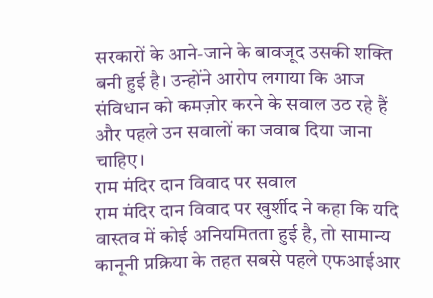सरकारों के आने-जाने के बावजूद उसकी शक्ति बनी हुई है। उन्होंने आरोप लगाया कि आज संविधान को कमज़ोर करने के सवाल उठ रहे हैं और पहले उन सवालों का जवाब दिया जाना चाहिए।
राम मंदिर दान विवाद पर सवाल
राम मंदिर दान विवाद पर खुर्शीद ने कहा कि यदि वास्तव में कोई अनियमितता हुई है, तो सामान्य कानूनी प्रक्रिया के तहत सबसे पहले एफआईआर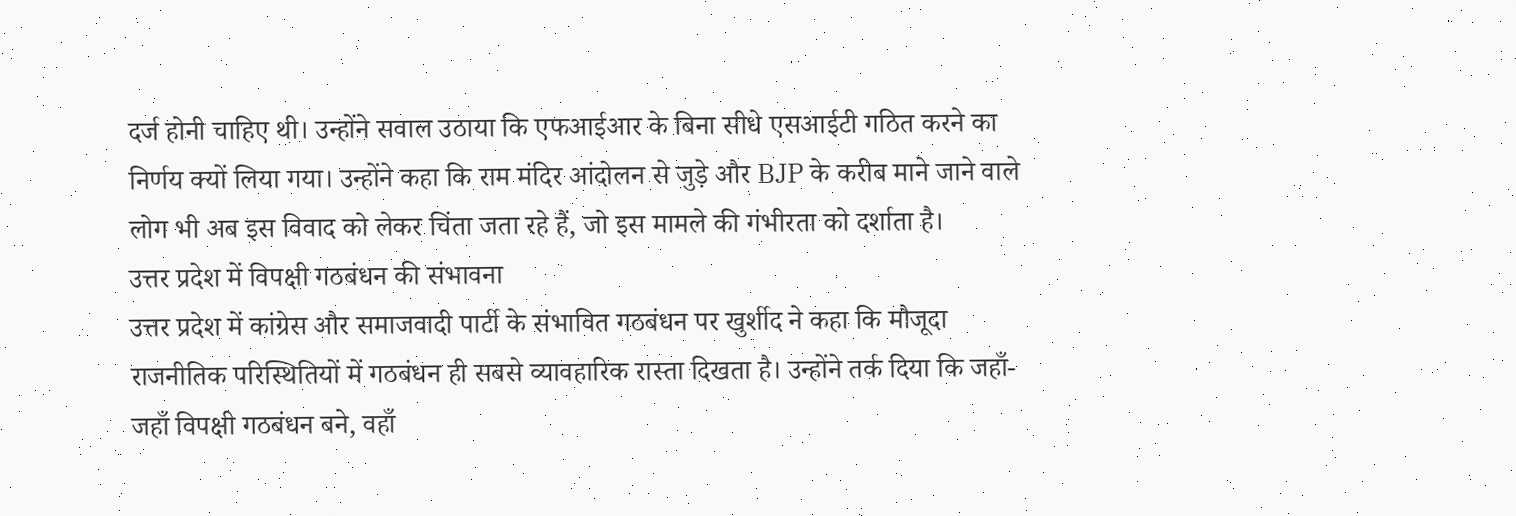दर्ज होनी चाहिए थी। उन्होंने सवाल उठाया कि एफआईआर के बिना सीधे एसआईटी गठित करने का निर्णय क्यों लिया गया। उन्होंने कहा कि राम मंदिर आंदोलन से जुड़े और BJP के करीब माने जाने वाले लोग भी अब इस विवाद को लेकर चिंता जता रहे हैं, जो इस मामले की गंभीरता को दर्शाता है।
उत्तर प्रदेश में विपक्षी गठबंधन की संभावना
उत्तर प्रदेश में कांग्रेस और समाजवादी पार्टी के संभावित गठबंधन पर खुर्शीद ने कहा कि मौजूदा राजनीतिक परिस्थितियों में गठबंधन ही सबसे व्यावहारिक रास्ता दिखता है। उन्होंने तर्क दिया कि जहाँ-जहाँ विपक्षी गठबंधन बने, वहाँ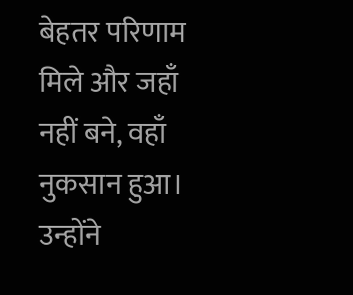बेहतर परिणाम मिले और जहाँ नहीं बने, वहाँ नुकसान हुआ। उन्होंने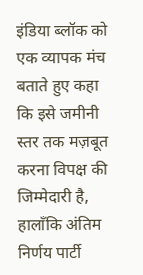इंडिया ब्लॉक को एक व्यापक मंच बताते हुए कहा कि इसे जमीनी स्तर तक मज़बूत करना विपक्ष की जिम्मेदारी है, हालाँकि अंतिम निर्णय पार्टी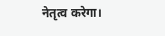नेतृत्व करेगा।